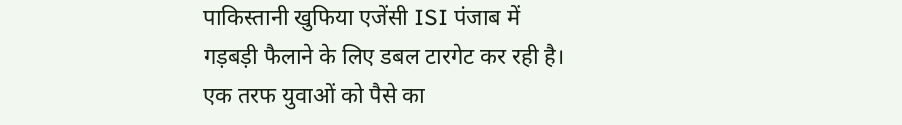पाकिस्तानी खुफिया एजेंसी ISI पंजाब में गड़बड़ी फैलाने के लिए डबल टारगेट कर रही है। एक तरफ युवाओं को पैसे का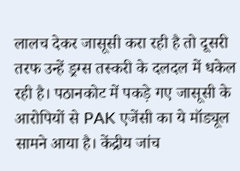लालच देकर जासूसी करा रही है तो दूसरी तरफ उन्हें ड्रग्स तस्करी के दलदल में धकेल रही है। पठानकोट में पकड़े गए जासूसी के आरोपियों से PAK एजेंसी का ये मॉड्यूल सामने आया है। केंद्रीय जांच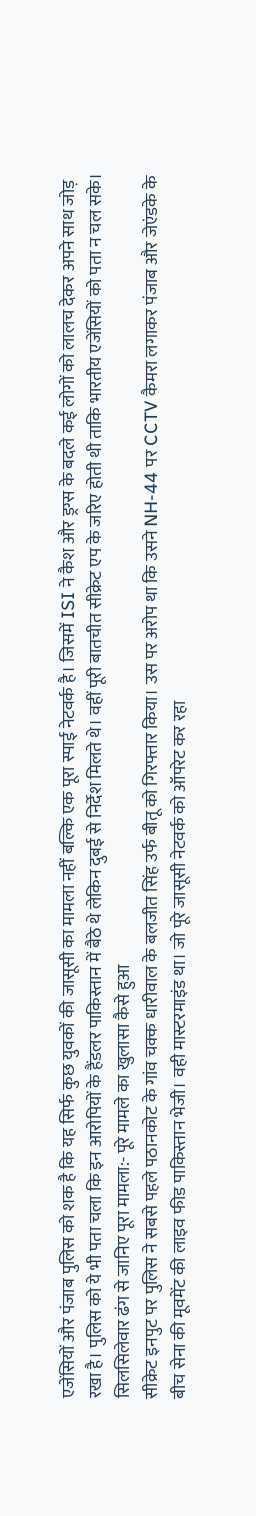एजेंसियों और पंजाब पुलिस को शक है कि यह सिर्फ कुछ युवकों की जासूसी का मामला नहीं बल्कि एक पूरा स्पाई नेटवर्क है। जिसमें ISI ने कैश और ड्रग्स के बदले कई लोगों को लालच देकर अपने साथ जोड़ रखा है। पुलिस को ये भी पता चला कि इन आरोपियों के हैंडलर पाकिस्तान में बैठे थे लेकिन दुबई से निर्देश मिलते थे। वहीं पूरी बातचीत सीक्रेट एप के जरिए होती थी ताकि भारतीय एजेंसियों को पता न चल सके। सिलसिलेवार ढंग से जानिए पूरा मामला:- पूरे मामले का खुलासा कैसे हुआ
सीक्रेट इनपुट पर पुलिस ने सबसे पहले पठानकोट के गांव चक्क धारीवाल के बलजीत सिंह उर्फ बीतू को गिरफ्तार किया। उस पर अरोप था कि उसने NH-44 पर CCTV कैमरा लगाकर पंजाब और जेएंडके के बीच सेना की मूवमेंट की लाइव फीड पाकिस्तान भेजी। वही मास्टरमाइंड था। जो पूरे जासूसी नेटवर्क को ऑपरेट कर रहा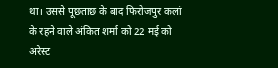था। उससे पूछताछ के बाद फिरोजपुर कलां के रहने वाले अंकित शर्मा को 22 मई को अरेस्ट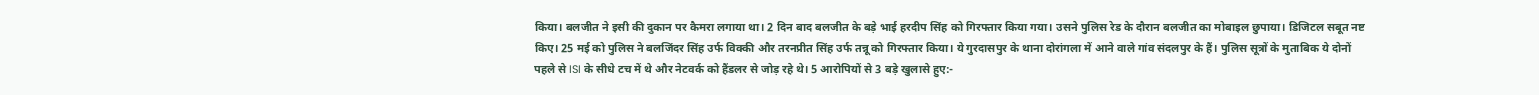किया। बलजीत ने इसी की दुकान पर कैमरा लगाया था। 2 दिन बाद बलजीत के बड़े भाई हरदीप सिंह को गिरफ्तार किया गया। उसने पुलिस रेड के दौरान बलजीत का मोबाइल छुपाया। डिजिटल सबूत नष्ट किए। 25 मई को पुलिस ने बलजिंदर सिंह उर्फ विक्की और तरनप्रीत सिंह उर्फ तन्नू को गिरफ्तार किया। ये गुरदासपुर के थाना दोरांगला में आने वाले गांव संदलपुर के हैं। पुलिस सूत्रों के मुताबिक ये दोनों पहले से ISI के सीधे टच में थे और नेटवर्क को हैंडलर से जोड़ रहे थे। 5 आरोपियों से 3 बड़े खुलासे हुए:-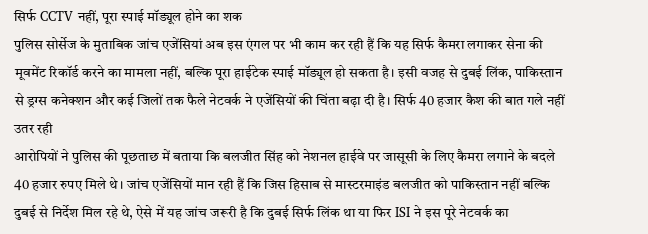सिर्फ CCTV नहीं, पूरा स्पाई मॉड्यूल होने का शक
पुलिस सोर्सेज के मुताबिक जांच एजेंसियां अब इस एंगल पर भी काम कर रही हैं कि यह सिर्फ कैमरा लगाकर सेना की मूवमेंट रिकॉर्ड करने का मामला नहीं, बल्कि पूरा हाईटेक स्पाई मॉड्यूल हो सकता है। इसी वजह से दुबई लिंक, पाकिस्तान से ड्रग्स कनेक्शन और कई जिलों तक फैले नेटवर्क ने एजेंसियों की चिंता बढ़ा दी है। सिर्फ 40 हजार कैश की बात गले नहीं उतर रही
आरोपियों ने पुलिस की पूछताछ में बताया कि बलजीत सिंह को नेशनल हाईवे पर जासूसी के लिए कैमरा लगाने के बदले 40 हजार रुपए मिले थे। जांच एजेंसियों मान रही हैं कि जिस हिसाब से मास्टरमाइंड बलजीत को पाकिस्तान नहीं बल्कि दुबई से निर्देश मिल रहे थे, ऐसे में यह जांच जरूरी है कि दुबई सिर्फ लिंक था या फिर ISI ने इस पूरे नेटवर्क का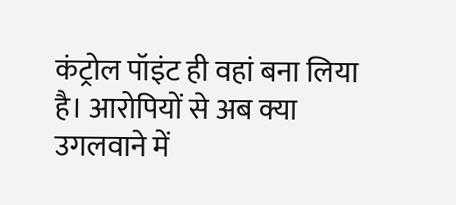कंट्रोल पॉइंट ही वहां बना लिया है। आरोपियों से अब क्या उगलवाने में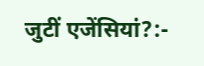जुटीं एजेंसियां?:-